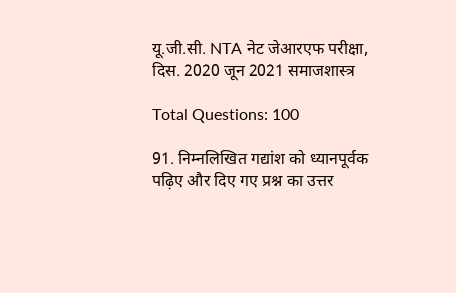यू.जी.सी. NTA नेट जेआरएफ परीक्षा, दिस. 2020 जून 2021 समाजशास्त्र

Total Questions: 100

91. निम्नलिखित गद्यांश को ध्यानपूर्वक पढ़िए और दिए गए प्रश्न का उत्तर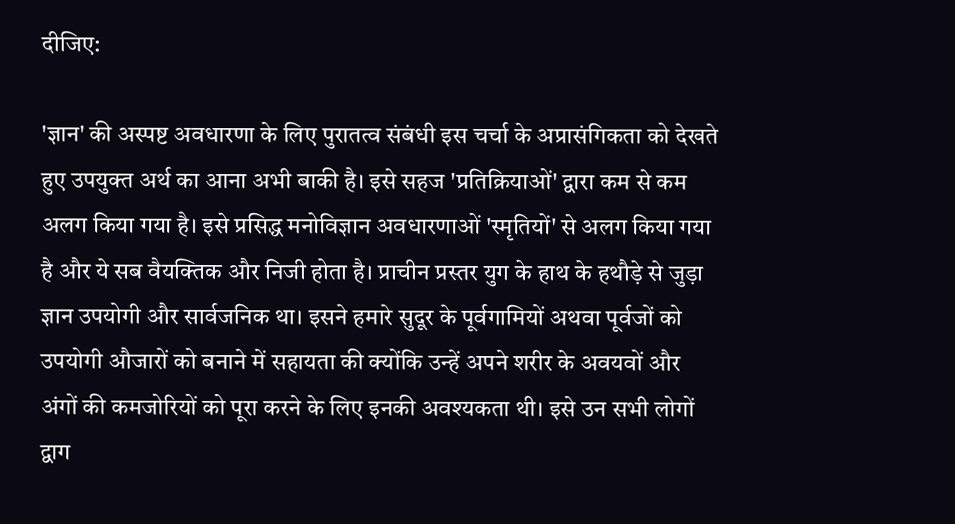दीजिए:

'ज्ञान' की अस्पष्ट अवधारणा के लिए पुरातत्व संबंधी इस चर्चा के अप्रासंगिकता को देखते हुए उपयुक्त अर्थ का आना अभी बाकी है। इसे सहज 'प्रतिक्रियाओं' द्वारा कम से कम अलग किया गया है। इसे प्रसिद्ध मनोविज्ञान अवधारणाओं 'स्मृतियों' से अलग किया गया है और ये सब वैयक्तिक और निजी होता है। प्राचीन प्रस्तर युग के हाथ के हथौड़े से जुड़ा ज्ञान उपयोगी और सार्वजनिक था। इसने हमारे सुदूर के पूर्वगामियों अथवा पूर्वजों को उपयोगी औजारों को बनाने में सहायता की क्योंकि उन्हें अपने शरीर के अवयवों और अंगों की कमजोरियों को पूरा करने के लिए इनकी अवश्यकता थी। इसे उन सभी लोगों द्वाग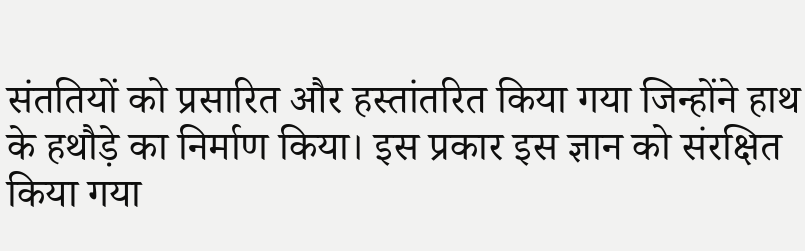संततियों को प्रसारित और हस्तांतरित किया गया जिन्होंने हाथ के हथौड़े का निर्माण किया। इस प्रकार इस ज्ञान को संरक्षित किया गया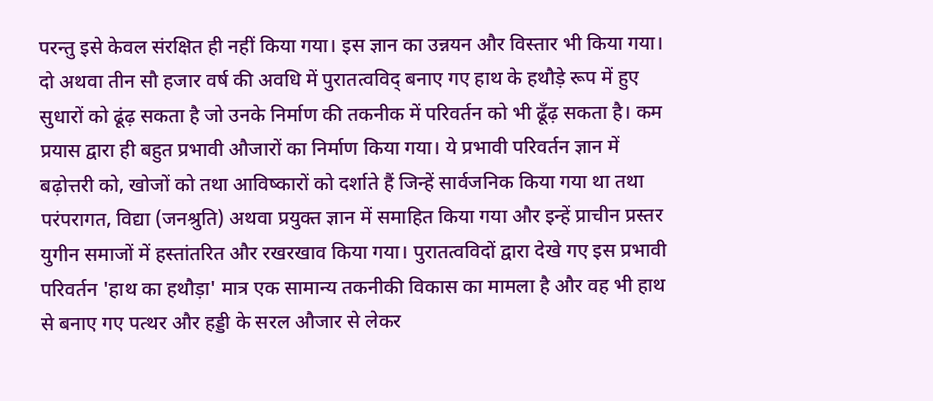परन्तु इसे केवल संरक्षित ही नहीं किया गया। इस ज्ञान का उन्नयन और विस्तार भी किया गया। दो अथवा तीन सौ हजार वर्ष की अवधि में पुरातत्वविद् बनाए गए हाथ के हथौड़े रूप में हुए सुधारों को ढूंढ़ सकता है जो उनके निर्माण की तकनीक में परिवर्तन को भी ढूँढ़ सकता है। कम प्रयास द्वारा ही बहुत प्रभावी औजारों का निर्माण किया गया। ये प्रभावी परिवर्तन ज्ञान में बढ़ोत्तरी को, खोजों को तथा आविष्कारों को दर्शाते हैं जिन्हें सार्वजनिक किया गया था तथा परंपरागत, विद्या (जनश्रुति) अथवा प्रयुक्त ज्ञान में समाहित किया गया और इन्हें प्राचीन प्रस्तर युगीन समाजों में हस्तांतरित और रखरखाव किया गया। पुरातत्वविदों द्वारा देखे गए इस प्रभावी परिवर्तन 'हाथ का हथौड़ा' मात्र एक सामान्य तकनीकी विकास का मामला है और वह भी हाथ से बनाए गए पत्थर और हड्डी के सरल औजार से लेकर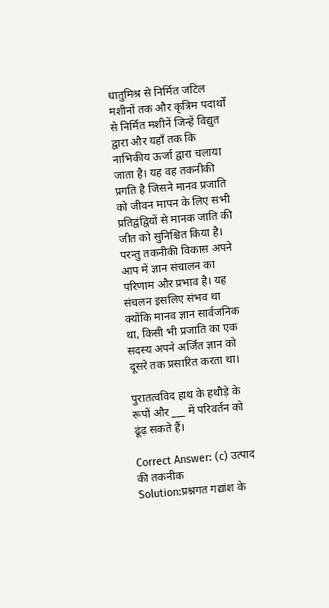धातुमिश्र से निर्मित जटिल मशीनों तक और कृत्रिम पदार्थों से निर्मित मशीनें जिन्हें विद्युत द्वारा और यहाँ तक कि नाभिकीय ऊर्जा द्वारा चलाया जाता है। यह वह तकनीकी प्रगति है जिसने मानव प्रजाति को जीवन मापन के लिए सभी प्रतिद्वंद्वियों से मानक जाति की जीत को सुनिश्चित किया है। परन्तु तकनीकी विकास अपने आप में ज्ञान संचालन का परिणाम और प्रभाव है। यह संचलन इसलिए संभव था क्योंकि मानव ज्ञान सार्वजनिक था, किसी भी प्रजाति का एक सदस्य अपने अर्जित ज्ञान को दूसरे तक प्रसारित करता था।

पुरातत्वविद हाथ के हथौड़े के रूपों और ___ में परिवर्तन को ढूंढ़ सकते हैं।

Correct Answer: (c) उत्पाद की तकनीक
Solution:प्रश्नगत गद्यांश के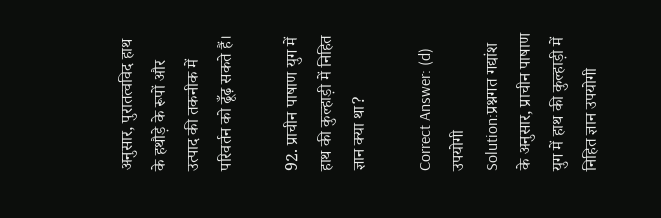अनुसार, पुरातत्वविद हाथ के हथौड़े के रूपों और उत्पाद की तकनीक में परिवर्तन को ढूँढ़ सकते हैं।

92. प्राचीन पाषाण युग में हाथ की कुल्हाड़ी में निहित ज्ञान क्या था?

Correct Answer: (d) उपयोगी
Solution:प्रश्नगत गद्यांश के अनुसार, प्राचीन पाषाण युग में हाथ की कुल्हाड़ी में निहित ज्ञान उपयोगी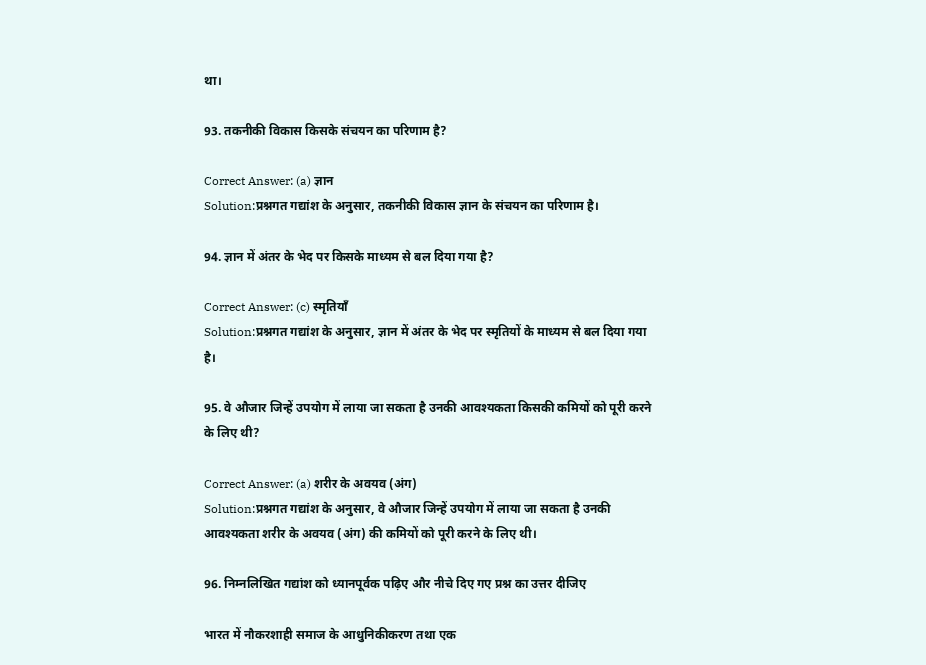था।

93. तकनीकी विकास किसके संचयन का परिणाम है?

Correct Answer: (a) ज्ञान
Solution:प्रश्नगत गद्यांश के अनुसार, तकनीकी विकास ज्ञान के संचयन का परिणाम है।

94. ज्ञान में अंतर के भेद पर किसके माध्यम से बल दिया गया है?

Correct Answer: (c) स्मृतियाँ
Solution:प्रश्नगत गद्यांश के अनुसार, ज्ञान में अंतर के भेद पर स्मृतियों के माध्यम से बल दिया गया है।

95. वे औजार जिन्हें उपयोग में लाया जा सकता है उनकी आवश्यकता किसकी कमियों को पूरी करने के लिए थी?

Correct Answer: (a) शरीर के अवयव (अंग)
Solution:प्रश्नगत गद्यांश के अनुसार, वे औजार जिन्हें उपयोग में लाया जा सकता है उनकी आवश्यकता शरीर के अवयव (अंग) की कमियों को पूरी करने के लिए थी।

96. निम्नलिखित गद्यांश को ध्यानपूर्वक पढ़िए और नीचे दिए गए प्रश्न का उत्तर दीजिए

भारत में नौकरशाही समाज के आधुनिकीकरण तथा एक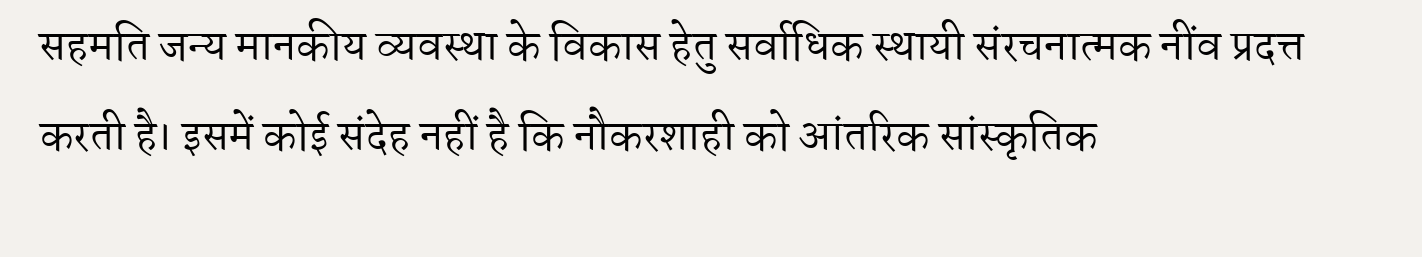सहमति जन्य मानकीय व्यवस्था के विकास हेतु सर्वाधिक स्थायी संरचनात्मक नींव प्रदत्त करती है। इसमें कोई संदेह नहीं है कि नौकरशाही को आंतरिक सांस्कृतिक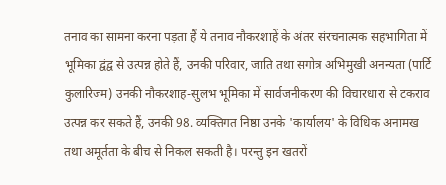तनाव का सामना करना पड़ता हैं ये तनाव नौकरशाहें के अंतर संरचनात्मक सहभागिता में भूमिका द्वंद्व से उत्पन्न होते हैं, उनकी परिवार, जाति तथा सगोत्र अभिमुखी अनन्यता (पार्टि कुलारिज्म) उनकी नौकरशाह-सुलभ भूमिका में सार्वजनीकरण की विचारधारा से टकराव उत्पन्न कर सकते हैं, उनकी 98. व्यक्तिगत निष्ठा उनके 'कार्यालय' के विधिक अनामख तथा अमूर्तता के बीच से निकल सकती है। परन्तु इन खतरों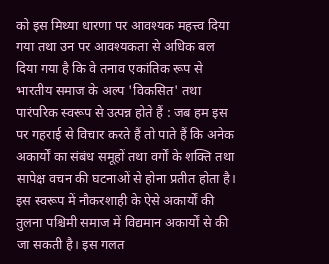को इस मिथ्या धारणा पर आवश्यक महत्त्व दिया गया तथा उन पर आवश्यकता से अधिक बल दिया गया है कि वे तनाव एकांतिक रूप से भारतीय समाज के अल्प 'विकसित' तथा पारंपरिक स्वरूप से उत्पन्न होते हैं : जब हम इस पर गहराई से विचार करते हैं तो पाते हैं कि अनेक अकार्यों का संबंध समूहों तथा वर्गों के शक्ति तथा सापेक्ष वचन की घटनाओं से होना प्रतीत होता है। इस स्वरूप में नौकरशाही के ऐसे अकार्यों की तुलना पश्चिमी समाज में विद्यमान अकार्यों से की जा सकती है। इस गलत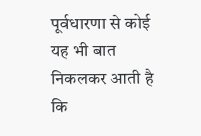पूर्वधारणा से कोई यह भी बात निकलकर आती है कि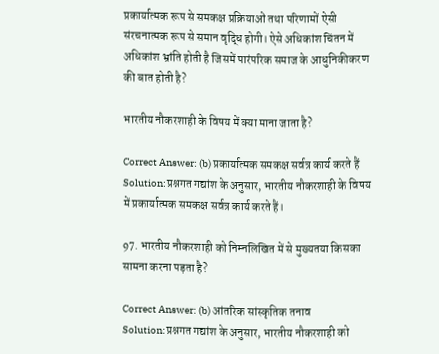प्रकार्यात्मक रूप से समकक्ष प्रक्रियाओं तथा परिणामों ऐसी संरचनात्मक रूप से समान वृद्धि होगी। ऐसे अधिकांश चिंतन में अधिकांश भ्रांति होती है जिसमें पारंपरिक समाज के आधुनिकीकरण की बात होती है?

भारतीय नौकरशाही के विषय में क्या माना जाता है?

Correct Answer: (b) प्रकार्यात्मक समकक्ष सर्वत्र कार्य करते हैं
Solution:प्रश्नगत गद्यांश के अनुसार, भारतीय नौकरशाही के विषय में प्रकार्यात्मक समकक्ष सर्वत्र कार्य करते हैं।

97. भारतीय नौकरशाही को निम्नलिखित में से मुख्यतया किसका सामना करना पड़ता है?

Correct Answer: (b) आंतरिक सांस्कृतिक तनाव
Solution:प्रश्नगत गद्यांश के अनुसार, भारतीय नौकरशाही को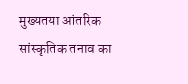मुख्यतया आंतरिक सांस्कृतिक तनाव का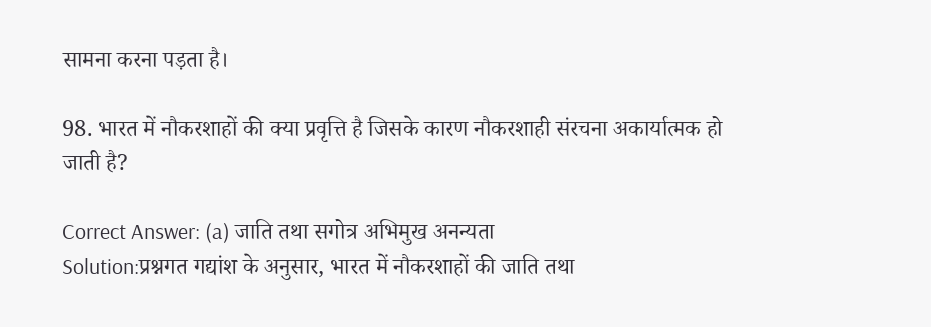सामना करना पड़ता है।

98. भारत में नौकरशाहों की क्या प्रवृत्ति है जिसके कारण नौकरशाही संरचना अकार्यात्मक हो जाती है?

Correct Answer: (a) जाति तथा सगोत्र अभिमुख अनन्यता
Solution:प्रश्नगत गद्यांश के अनुसार, भारत में नौकरशाहों की जाति तथा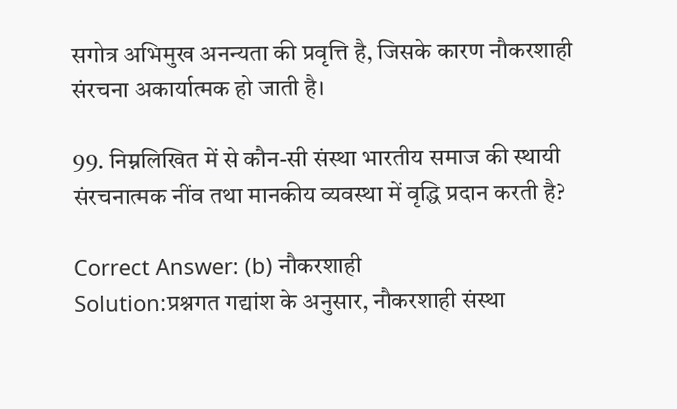सगोत्र अभिमुख अनन्यता की प्रवृत्ति है, जिसके कारण नौकरशाही संरचना अकार्यात्मक हो जाती है।

99. निम्नलिखित में से कौन-सी संस्था भारतीय समाज की स्थायी संरचनात्मक नींव तथा मानकीय व्यवस्था में वृद्धि प्रदान करती है?

Correct Answer: (b) नौकरशाही
Solution:प्रश्नगत गद्यांश के अनुसार, नौकरशाही संस्था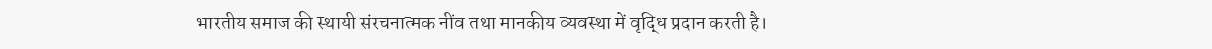भारतीय समाज की स्थायी संरचनात्मक नींव तथा मानकीय व्यवस्था में वृद्धि प्रदान करती है।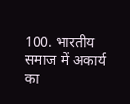100. भारतीय समाज में अकार्य का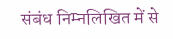संबंध निम्नलिखित में से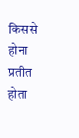किससे होना प्रतीत होता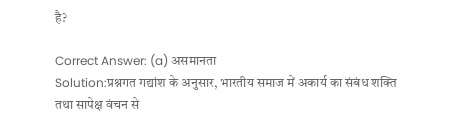है?

Correct Answer: (a) असमानता
Solution:प्रश्नगत गद्यांश के अनुसार, भारतीय समाज में अकार्य का संबंध शक्ति तथा सापेक्ष वंचन से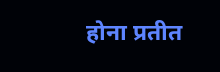होना प्रतीत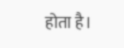होता है।